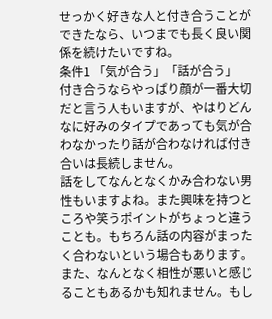せっかく好きな人と付き合うことができたなら、いつまでも長く良い関係を続けたいですね。
条件1 「気が合う」「話が合う」
付き合うならやっぱり顔が一番大切だと言う人もいますが、やはりどんなに好みのタイプであっても気が合わなかったり話が合わなければ付き合いは長続しません。
話をしてなんとなくかみ合わない男性もいますよね。また興味を持つところや笑うポイントがちょっと違うことも。もちろん話の内容がまったく合わないという場合もあります。
また、なんとなく相性が悪いと感じることもあるかも知れません。もし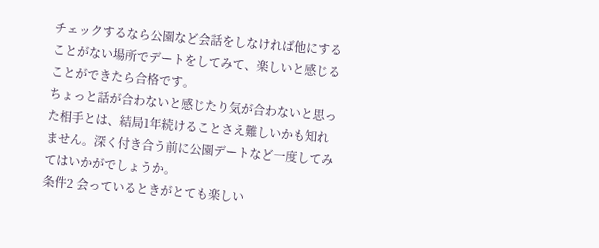チェックするなら公園など会話をしなければ他にすることがない場所でデートをしてみて、楽しいと感じることができたら合格です。
ちょっと話が合わないと感じたり気が合わないと思った相手とは、結局1年続けることさえ難しいかも知れません。深く付き合う前に公園デートなど一度してみてはいかがでしょうか。
条件2 会っているときがとても楽しい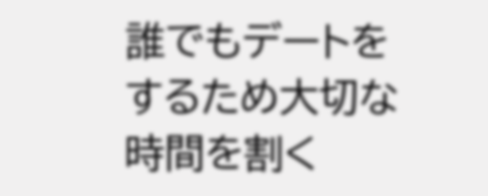誰でもデートをするため大切な時間を割く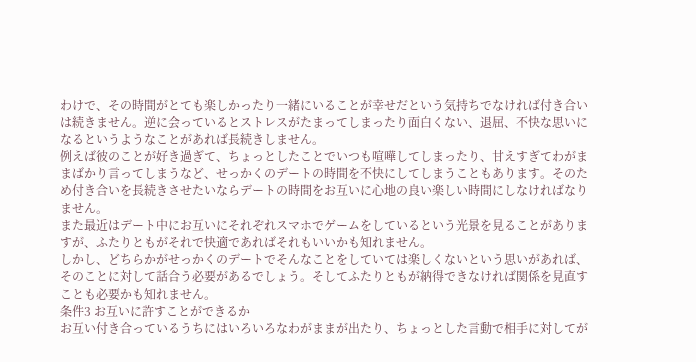わけで、その時間がとても楽しかったり一緒にいることが幸せだという気持ちでなければ付き合いは続きません。逆に会っているとストレスがたまってしまったり面白くない、退屈、不快な思いになるというようなことがあれば長続きしません。
例えば彼のことが好き過ぎて、ちょっとしたことでいつも喧嘩してしまったり、甘えすぎてわがままばかり言ってしまうなど、せっかくのデートの時間を不快にしてしまうこともあります。そのため付き合いを長続きさせたいならデートの時間をお互いに心地の良い楽しい時間にしなければなりません。
また最近はデート中にお互いにそれぞれスマホでゲームをしているという光景を見ることがありますが、ふたりともがそれで快適であればそれもいいかも知れません。
しかし、どちらかがせっかくのデートでそんなことをしていては楽しくないという思いがあれば、そのことに対して話合う必要があるでしょう。そしてふたりともが納得できなければ関係を見直すことも必要かも知れません。
条件3 お互いに許すことができるか
お互い付き合っているうちにはいろいろなわがままが出たり、ちょっとした言動で相手に対してが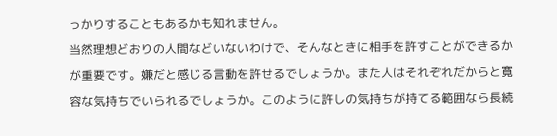っかりすることもあるかも知れません。
当然理想どおりの人間などいないわけで、そんなときに相手を許すことができるかが重要です。嫌だと感じる言動を許せるでしょうか。また人はそれぞれだからと寛容な気持ちでいられるでしょうか。このように許しの気持ちが持てる範囲なら長続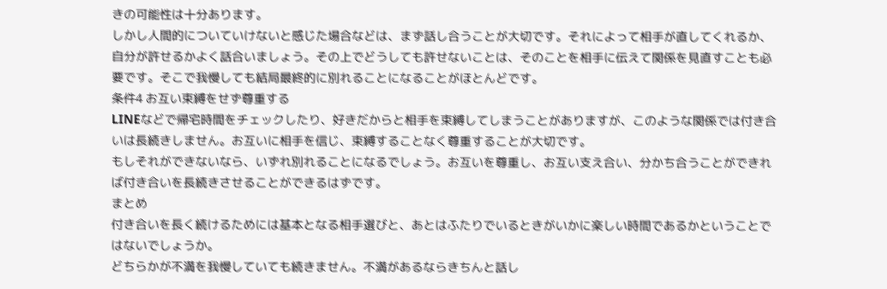きの可能性は十分あります。
しかし人間的についていけないと感じた場合などは、まず話し合うことが大切です。それによって相手が直してくれるか、自分が許せるかよく話合いましょう。その上でどうしても許せないことは、そのことを相手に伝えて関係を見直すことも必要です。そこで我慢しても結局最終的に別れることになることがほとんどです。
条件4 お互い束縛をせず尊重する
LINEなどで帰宅時間をチェックしたり、好きだからと相手を束縛してしまうことがありますが、このような関係では付き合いは長続きしません。お互いに相手を信じ、束縛することなく尊重することが大切です。
もしそれができないなら、いずれ別れることになるでしょう。お互いを尊重し、お互い支え合い、分かち合うことができれば付き合いを長続きさせることができるはずです。
まとめ
付き合いを長く続けるためには基本となる相手選びと、あとはふたりでいるときがいかに楽しい時間であるかということではないでしょうか。
どちらかが不満を我慢していても続きません。不満があるならきちんと話し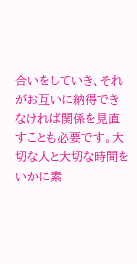合いをしていき、それがお互いに納得できなければ関係を見直すことも必要です。大切な人と大切な時間をいかに素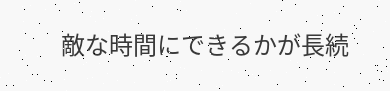敵な時間にできるかが長続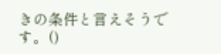きの条件と言えそうです。()